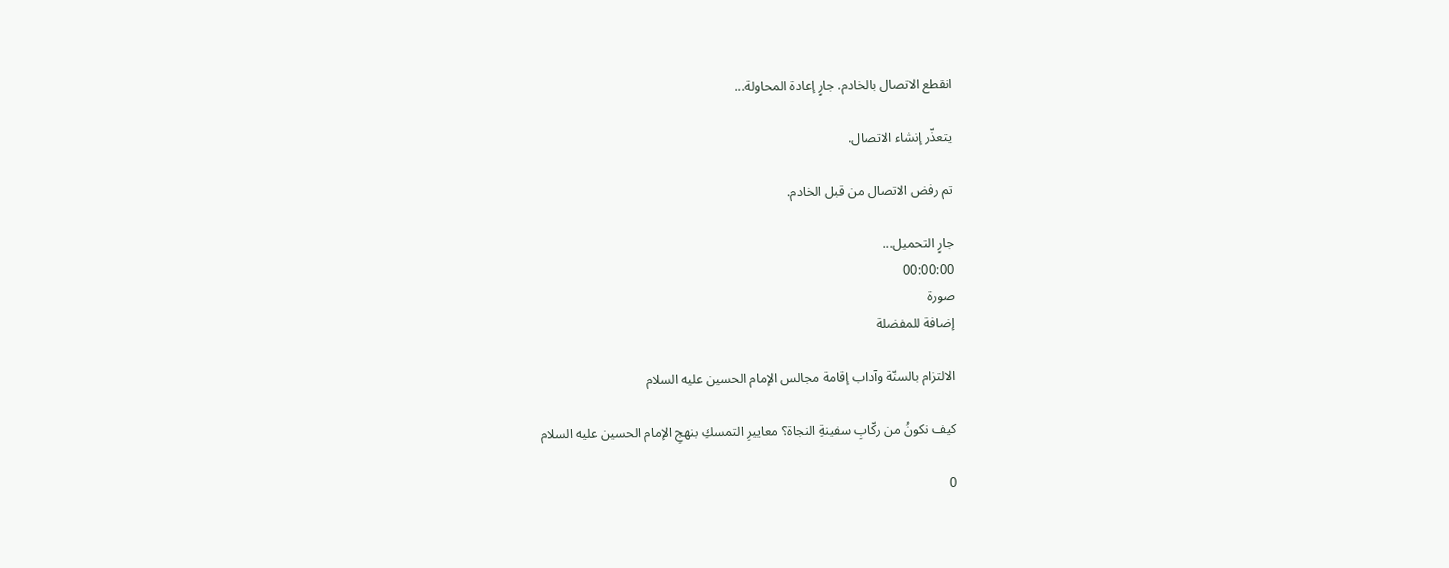انقطع الاتصال بالخادم. جارٍ إعادة المحاولة...

يتعذّر إنشاء الاتصال.

تم رفض الاتصال من قبل الخادم.

جارٍ التحميل...
00:00:00
صورة
إضافة للمفضلة

الالتزام بالسنّة وآداب إقامة مجالس الإمام الحسين عليه السلام

كيف نكونُ من ركّابِ سفينةِ النجاة؟ معاييرِ التمسكِ بنهجِ الإمام الحسين عليه السلام

0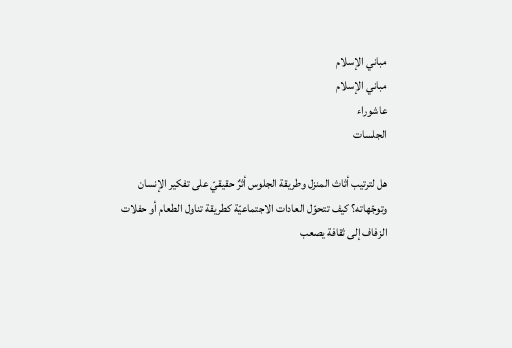مباني الإسلام
مباني الإسلام
عاشوراء
الجلسات

هل لترتيب أثاث المنزل وطريقة الجلوس أثرٌ حقيقيّ على تفكير الإنسان وتوجّهاته؟ كيف تتحوّل العادات الاجتماعيّة كطريقة تناول الطعام أو حفلات الزفاف إلى ثقافة يصعب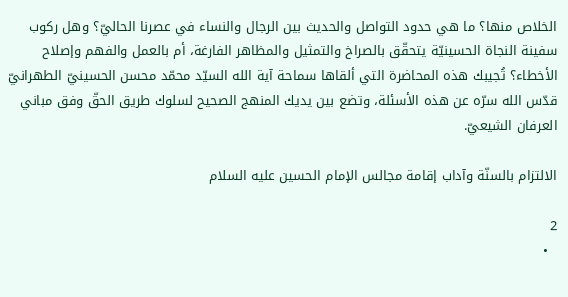الخلاص منها؟ ما هي حدود التواصل والحديث بين الرجال والنساء في عصرنا الحاليّ؟ وهل ركوب سفينة النجاة الحسينيّة يتحقّق بالصراخ والتمثيل والمظاهر الفارغة، أم بالعمل والفهم وإصلاح الأخطاء؟ تُجيبك هذه المحاضرة التي ألقاها سماحة آية الله السيّد محمّد محسن الحسينيّ الطهرانيّ قدّس الله سرّه عن هذه الأسئلة، وتضع بين يديك المنهج الصحيح لسلوك طريق الحقّ وفق مباني العرفان الشيعيّ.

الالتزام بالسنّة وآداب إقامة مجالس الإمام الحسين عليه السلام

2
  •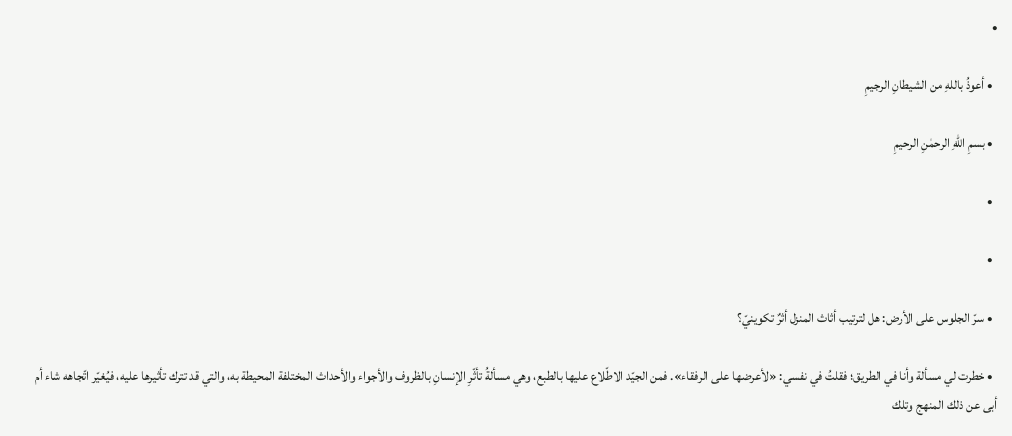•

  • أعوذُ باللهِ من الشيطانِ الرجيمِ

  • بسمِ اللهِ الرحمٰنِ الرحيمِ

  •

  •

  • سرّ الجلوس على الأرض: هل لترتيب أثاث المنزل أثرٌ تكوينيّ؟

  • خطرت لي مسألة وأنا في الطريق؛ فقلتُ في نفسي: «لأعرضها على الرفقاء». فمن الجيّد الاطّلاع عليها بالطبع، وهي مسألةُ تأثّرِ الإنسانِ بالظروف والأجواء والأحداث المختلفة المحيطة به، والتي قد تترك تأثيرها عليه، فيُغيّر اتّجاهه شاء أم أبى عن ذلك المنهج وتلك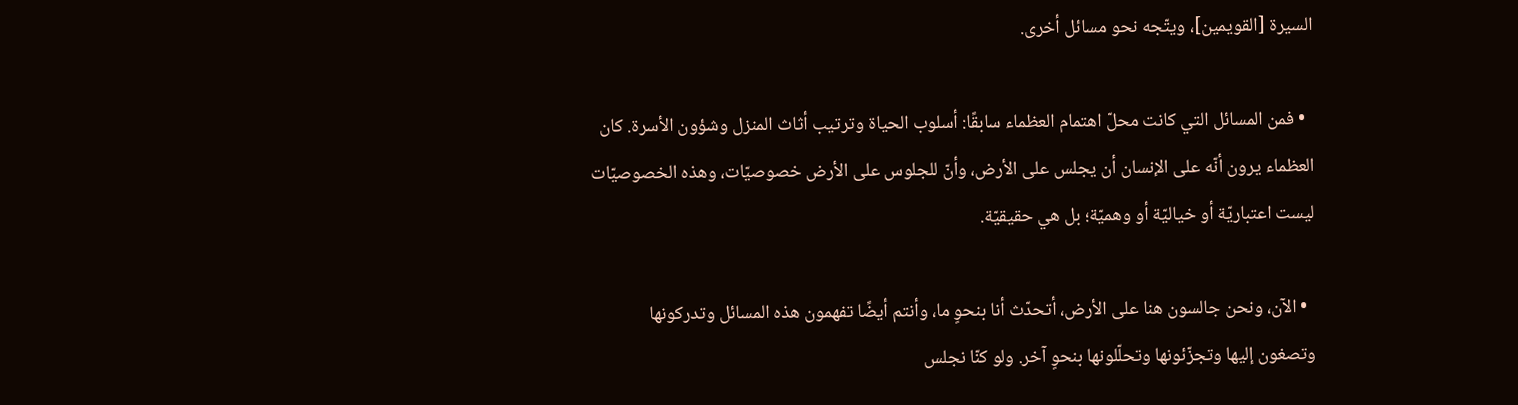السيرة [القويمين]، ويتّجه نحو مسائل أخرى.

  • فمن المسائل التي كانت محلّ اهتمام العظماء سابقًا: أسلوب الحياة وترتيب أثاث المنزل وشؤون الأسرة. كان العظماء يرون أنّه على الإنسان أن يجلس على الأرض، وأنّ للجلوس على الأرض خصوصيّات، وهذه الخصوصيّات ليست اعتباريّة أو خياليّة أو وهميّة؛ بل هي حقيقيّة.

  • الآن، ونحن جالسون هنا على الأرض، أتحدّث أنا بنحوٍ ما، وأنتم أيضًا تفهمون هذه المسائل وتدركونها وتصغون إليها وتجزّئونها وتحلّلونها بنحوٍ آخر. ولو كنّا نجلس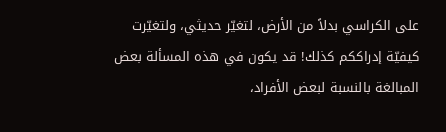على الكراسي بدلاً من الأرض، لتغيّر حديثي، ولتغيّرت كيفيّة إدراككم كذلك! قد يكون في هذه المسألة بعض المبالغة بالنسبة لبعض الأفراد،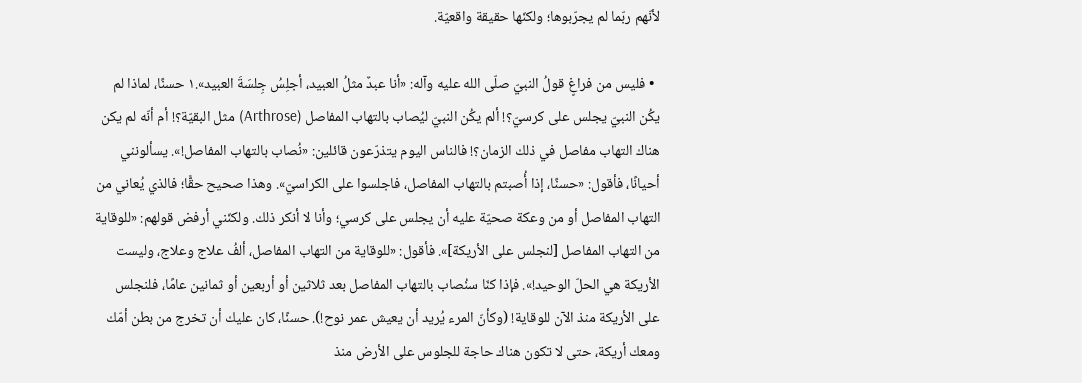لأنّهم ربّما لم يجرّبوها؛ ولكنّها حقيقة واقعيّة.

  • فليس من فراغٍ قولُ النبيّ صلّى الله عليه وآله: «أنا عبدٌ مثلُ العبيد، أجلِسُ جِلسَةَ العبيد».۱ حسنًا، لماذا لم يكُن النبيّ يجلس على كرسيّ؟! ألم يكُن النبيّ ليُصاب بالتهاب المفاصل (Arthrose) مثل البقيّة؟! أم أنّه لم يكن هناك التهاب مفاصل في ذلك الزمان؟! فالناس اليوم يتذرّعون قائلين: «نُصاب بالتهاب المفاصل!». يسألونني أحيانًا، فأقول: «حسنًا، إذا أُصبتم بالتهاب المفاصل، فاجلسوا على الكراسيّ». وهذا صحيح حقًّا؛ فالذي يُعاني من التهاب المفاصل أو من وعكة صحيّة عليه أن يجلس على كرسي؛ وأنا لا أنكر ذلك. ولكنّني أرفض قولهم: «للوقاية من التهاب المفاصل [لنجلس على الأريكة]». فأقول: «للوقاية من التهاب المفاصل، ألفُ علاج وعلاج، وليست الأريكة هي الحلّ الوحيد!». فإذا كنّا سنُصاب بالتهاب المفاصل بعد ثلاثين أو أربعين أو ثمانين عامًا، فلنجلس على الأريكة منذ الآن للوقاية! (وكأنّ المرء يُريد أن يعيش عمر نوح!). حسنًا، كان عليك أن تخرج من بطن أمّك ومعك أريكة، حتى لا تكون هناك حاجة للجلوس على الأرض منذ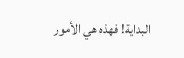البداية! فهذه هي الأمور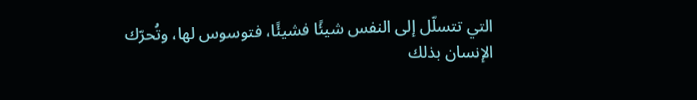التي تتسلّل إلى النفس شيئًا فشيئًا، فتوسوس لها، وتُحرّك الإنسان بذلك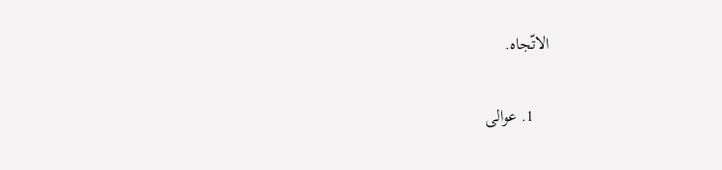الاتّجاه.

    1. عوالى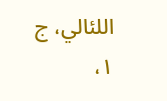اللئالي، ج ۱،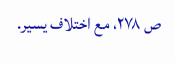ص ٢۷۸، مع اختلاف يسير.